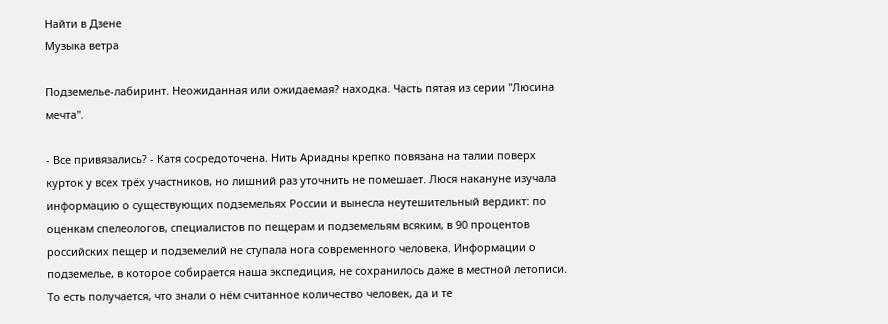Найти в Дзене
Музыка ветра

Подземелье-лабиринт. Неожиданная или ожидаемая? находка. Часть пятая из серии "Люсина мечта".

- Все привязались? - Катя сосредоточена. Нить Ариадны крепко повязана на талии поверх курток у всех трёх участников, но лишний раз уточнить не помешает. Люся накануне изучала информацию о существующих подземельях России и вынесла неутешительный вердикт: по оценкам спелеологов, специалистов по пещерам и подземельям всяким, в 90 процентов российских пещер и подземелий не ступала нога современного человека. Информации о подземелье, в которое собирается наша экспедиция, не сохранилось даже в местной летописи. То есть получается, что знали о нём считанное количество человек, да и те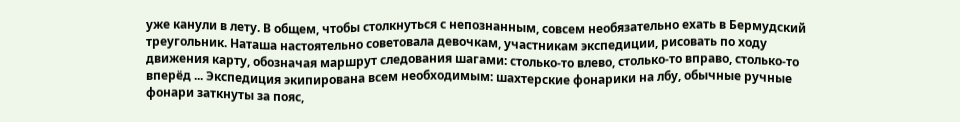уже канули в лету. В общем, чтобы столкнуться с непознанным, совсем необязательно ехать в Бермудский треугольник. Наташа настоятельно советовала девочкам, участникам экспедиции, рисовать по ходу движения карту, обозначая маршрут следования шагами: столько-то влево, столько-то вправо, столько-то вперёд ... Экспедиция экипирована всем необходимым: шахтерские фонарики на лбу, обычные ручные фонари заткнуты за пояс,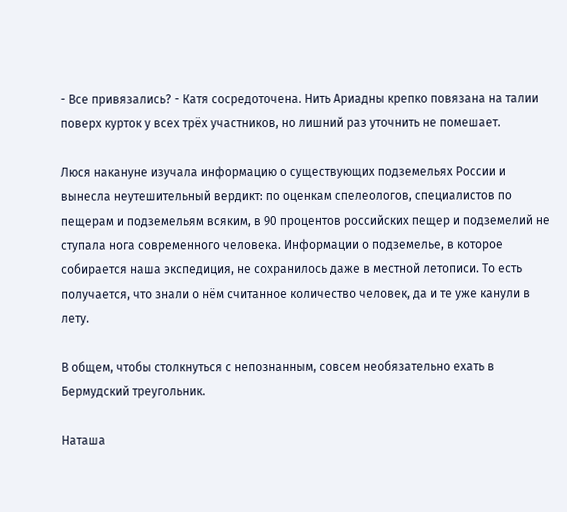- Все привязались? - Катя сосредоточена. Нить Ариадны крепко повязана на талии поверх курток у всех трёх участников, но лишний раз уточнить не помешает.

Люся накануне изучала информацию о существующих подземельях России и вынесла неутешительный вердикт: по оценкам спелеологов, специалистов по пещерам и подземельям всяким, в 90 процентов российских пещер и подземелий не ступала нога современного человека. Информации о подземелье, в которое собирается наша экспедиция, не сохранилось даже в местной летописи. То есть получается, что знали о нём считанное количество человек, да и те уже канули в лету.

В общем, чтобы столкнуться с непознанным, совсем необязательно ехать в Бермудский треугольник.

Наташа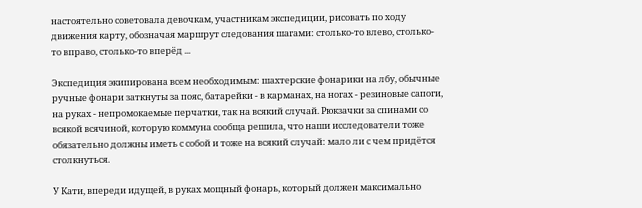настоятельно советовала девочкам, участникам экспедиции, рисовать по ходу движения карту, обозначая маршрут следования шагами: столько-то влево, столько-то вправо, столько-то вперёд ...

Экспедиция экипирована всем необходимым: шахтерские фонарики на лбу, обычные ручные фонари заткнуты за пояс, батарейки - в карманах, на ногах - резиновые сапоги, на руках - непромокаемые перчатки, так на всякий случай. Рюкзачки за спинами со всякой всячиной, которую коммуна сообща решила, что наши исследователи тоже обязательно должны иметь с собой и тоже на всякий случай: мало ли с чем придётся столкнуться.

У Кати, впереди идущей, в руках мощный фонарь, который должен максимально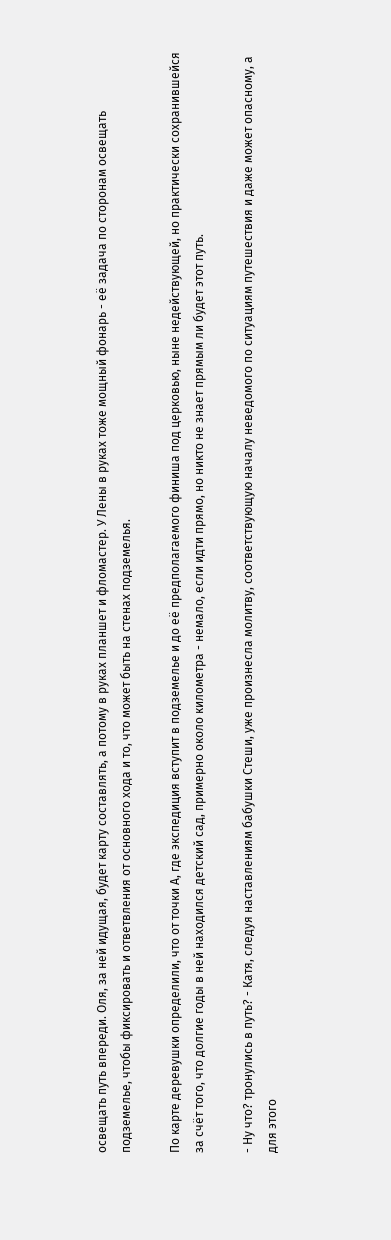освещать путь впереди. Оля, за ней идущая, будет карту составлять, а потому в руках планшет и фломастер. У Лены в руках тоже мощный фонарь - её задача по сторонам освещать подземелье, чтобы фиксировать и ответвления от основного хода и то, что может быть на стенах подземелья.

По карте деревушки определили, что от точки А, где экспедиция вступит в подземелье и до её предполагаемого финиша под церковью, ныне недействующей, но практически сохранившейся за счёт того, что долгие годы в ней находился детский сад, примерно около километра - немало, если идти прямо, но никто не знает прямым ли будет этот путь.

- Ну что? тронулись в путь? - Катя, следуя наставлениям бабушки Стеши, уже произнесла молитву, соответствующую началу неведомого по ситуациям путешествия и даже может опасному, а для этого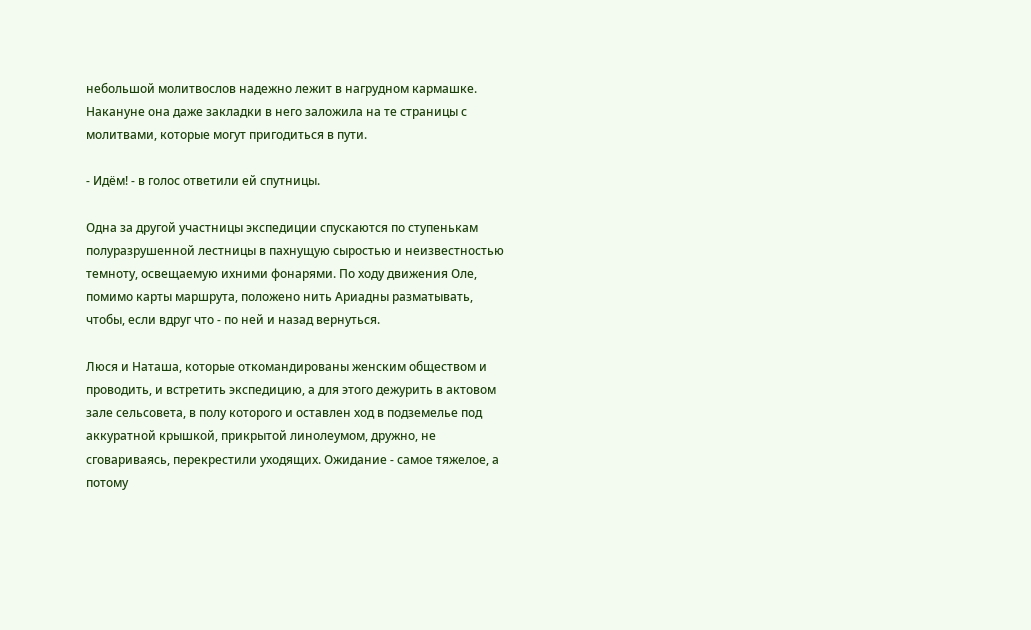небольшой молитвослов надежно лежит в нагрудном кармашке. Накануне она даже закладки в него заложила на те страницы с молитвами, которые могут пригодиться в пути.

- Идём! - в голос ответили ей спутницы.

Одна за другой участницы экспедиции спускаются по ступенькам полуразрушенной лестницы в пахнущую сыростью и неизвестностью темноту, освещаемую ихними фонарями. По ходу движения Оле, помимо карты маршрута, положено нить Ариадны разматывать, чтобы, если вдруг что - по ней и назад вернуться.

Люся и Наташа, которые откомандированы женским обществом и проводить, и встретить экспедицию, а для этого дежурить в актовом зале сельсовета, в полу которого и оставлен ход в подземелье под аккуратной крышкой, прикрытой линолеумом, дружно, не сговариваясь, перекрестили уходящих. Ожидание - самое тяжелое, а потому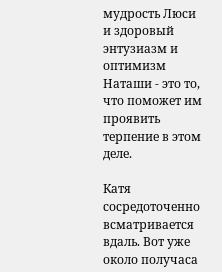мудрость Люси и здоровый энтузиазм и оптимизм Наташи - это то, что поможет им проявить терпение в этом деле.

Катя сосредоточенно всматривается вдаль. Вот уже около получаса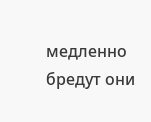медленно бредут они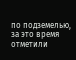по подземелью, за это время отметили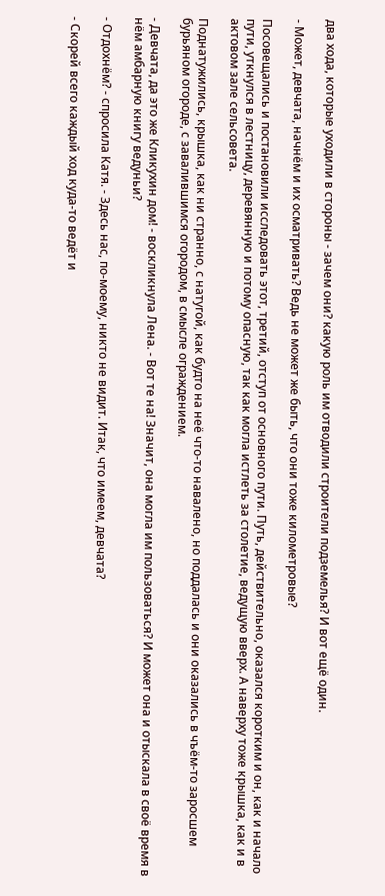два хода, которые уходили в стороны - зачем они? какую роль им отводили строители подземелья? И вот ещё один.

- Может, девчата, начнём и их осматривать? Ведь не может же быть, что они тоже километровые?

Посовещались и постановили исследовать этот, третий, отступ от основного пути. Путь, действительно, оказался коротким и он, как и начало пути, уткнулся в лестницу, деревянную и потому опасную, так как могла истлеть за столетие, ведущую вверх. А наверху тоже крышка, как и в актовом зале сельсовета.

Поднатужились, крышка, как ни странно, с натугой, как будто на неё что-то навалено, но поддалась и они оказались в чъём-то заросшем бурьяном огороде, с завалившимся огородом, в смысле ограждением.

- Девчата, да это же Кликухин дом! - воскликнула Лена. - Вот те на! Значит, она могла им пользоваться? И может она и отыскала в своё время в нём амбарную книгу ведуньи?

- Отдохнём? - спросила Катя. - Здесь нас, по-моему, никто не видит. Итак, что имеем, девчата?

- Скорей всего каждый ход куда-то ведёт и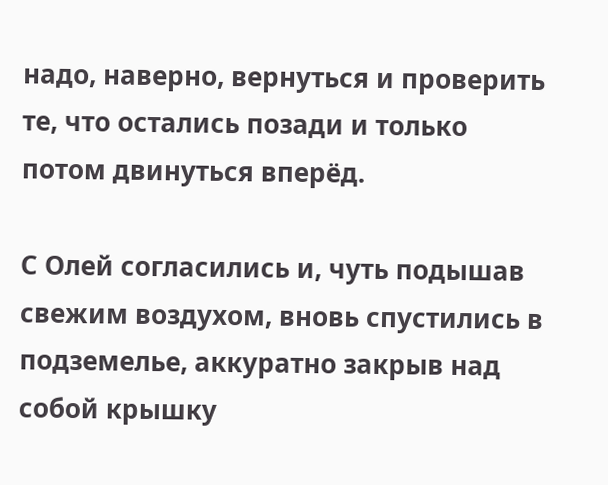надо, наверно, вернуться и проверить те, что остались позади и только потом двинуться вперёд.

С Олей согласились и, чуть подышав свежим воздухом, вновь спустились в подземелье, аккуратно закрыв над собой крышку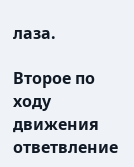лаза.

Второе по ходу движения ответвление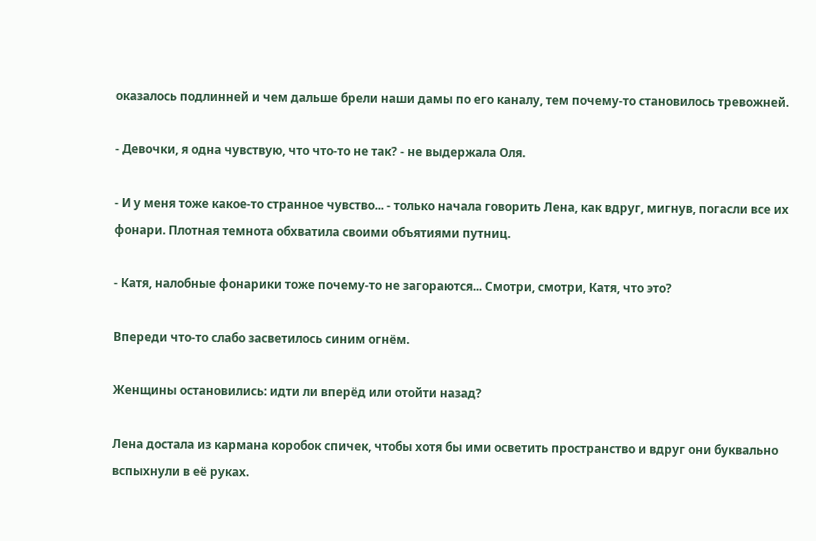оказалось подлинней и чем дальше брели наши дамы по его каналу, тем почему-то становилось тревожней.

- Девочки, я одна чувствую, что что-то не так? - не выдержала Оля.

- И у меня тоже какое-то странное чувство... - только начала говорить Лена, как вдруг, мигнув, погасли все их фонари. Плотная темнота обхватила своими объятиями путниц.

- Катя, налобные фонарики тоже почему-то не загораются... Смотри, смотри, Катя, что это?

Впереди что-то слабо засветилось синим огнём.

Женщины остановились: идти ли вперёд или отойти назад?

Лена достала из кармана коробок спичек, чтобы хотя бы ими осветить пространство и вдруг они буквально вспыхнули в её руках.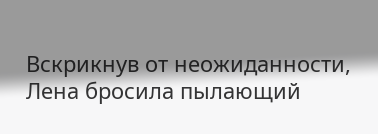Вскрикнув от неожиданности, Лена бросила пылающий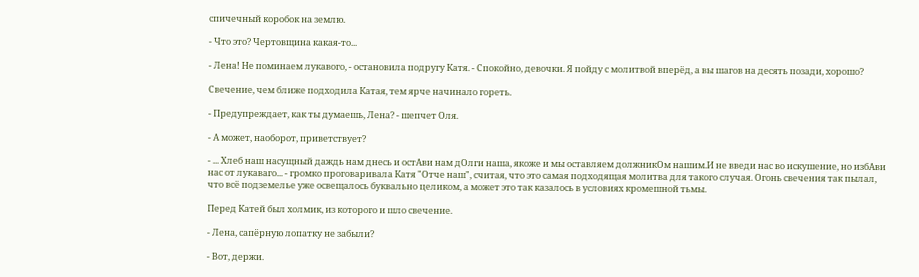спичечный коробок на землю.

- Что это? Чертовщина какая-то...

- Лена! Не поминаем лукавого, - остановила подругу Катя. - Спокойно, девочки. Я пойду с молитвой вперёд, а вы шагов на десять позади, хорошо?

Свечение, чем ближе подходила Катая, тем ярче начинало гореть.

- Предупреждает, как ты думаешь, Лена? - шепчет Оля.

- А может, наоборот, приветствует?

- ... Хлеб наш насущный даждь нам днесь и остАви нам дОлги наша, якоже и мы оставляем должникОм нашим.И не введи нас во искушение, но избАви нас от лукаваго... - громко проговаривала Катя "Отче наш", считая, что это самая подходящая молитва для такого случая. Огонь свечения так пылал, что всё подземелье уже освещалось буквально целиком, а может это так казалось в условиях кромешной тьмы.

Перед Катей был холмик, из которого и шло свечение.

- Лена, сапёрную лопатку не забыли?

- Вот, держи.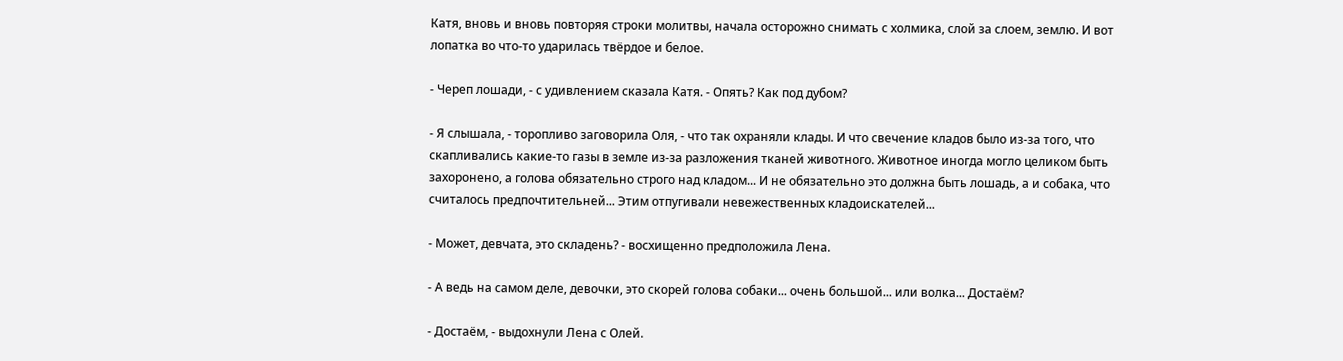Катя, вновь и вновь повторяя строки молитвы, начала осторожно снимать с холмика, слой за слоем, землю. И вот лопатка во что-то ударилась твёрдое и белое.

- Череп лошади, - с удивлением сказала Катя. - Опять? Как под дубом?

- Я слышала, - торопливо заговорила Оля, - что так охраняли клады. И что свечение кладов было из-за того, что скапливались какие-то газы в земле из-за разложения тканей животного. Животное иногда могло целиком быть захоронено, а голова обязательно строго над кладом... И не обязательно это должна быть лошадь, а и собака, что считалось предпочтительней... Этим отпугивали невежественных кладоискателей...

- Может, девчата, это складень? - восхищенно предположила Лена.

- А ведь на самом деле, девочки, это скорей голова собаки... очень большой... или волка... Достаём?

- Достаём, - выдохнули Лена с Олей.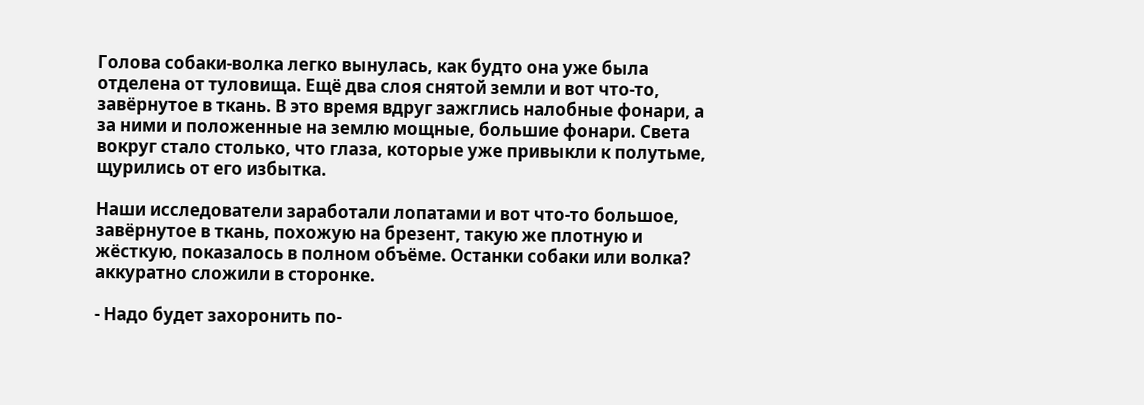Голова собаки-волка легко вынулась, как будто она уже была отделена от туловища. Ещё два слоя снятой земли и вот что-то, завёрнутое в ткань. В это время вдруг зажглись налобные фонари, а за ними и положенные на землю мощные, большие фонари. Света вокруг стало столько, что глаза, которые уже привыкли к полутьме, щурились от его избытка.

Наши исследователи заработали лопатами и вот что-то большое, завёрнутое в ткань, похожую на брезент, такую же плотную и жёсткую, показалось в полном объёме. Останки собаки или волка? аккуратно сложили в сторонке.

- Надо будет захоронить по-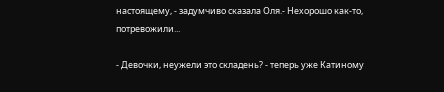настоящему, - задумчиво сказала Оля.- Нехорошо как-то, потревожили...

- Девочки, неужели это складень? - теперь уже Катиному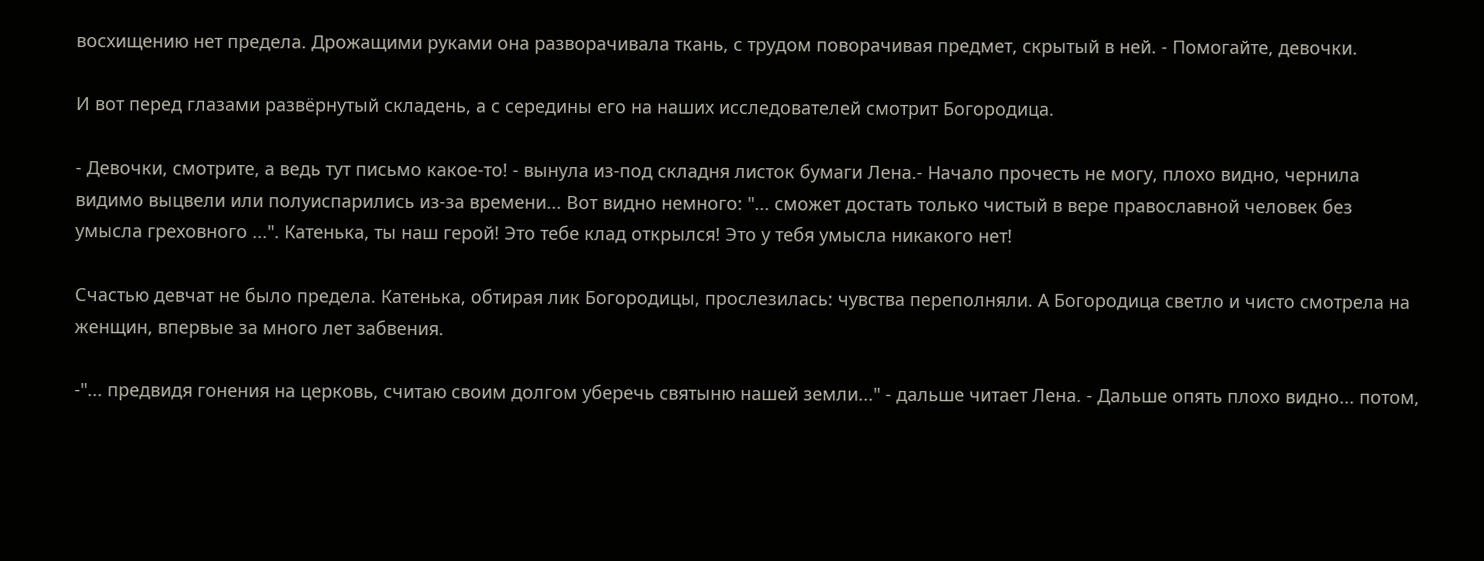восхищению нет предела. Дрожащими руками она разворачивала ткань, с трудом поворачивая предмет, скрытый в ней. - Помогайте, девочки.

И вот перед глазами развёрнутый складень, а с середины его на наших исследователей смотрит Богородица.

- Девочки, смотрите, а ведь тут письмо какое-то! - вынула из-под складня листок бумаги Лена.- Начало прочесть не могу, плохо видно, чернила видимо выцвели или полуиспарились из-за времени... Вот видно немного: "... сможет достать только чистый в вере православной человек без умысла греховного ...". Катенька, ты наш герой! Это тебе клад открылся! Это у тебя умысла никакого нет!

Счастью девчат не было предела. Катенька, обтирая лик Богородицы, прослезилась: чувства переполняли. А Богородица светло и чисто смотрела на женщин, впервые за много лет забвения.

-"... предвидя гонения на церковь, считаю своим долгом уберечь святыню нашей земли..." - дальше читает Лена. - Дальше опять плохо видно... потом,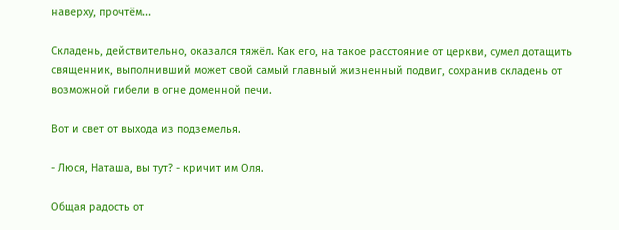наверху, прочтём...

Складень, действительно, оказался тяжёл. Как его, на такое расстояние от церкви, сумел дотащить священник, выполнивший может свой самый главный жизненный подвиг, сохранив складень от возможной гибели в огне доменной печи.

Вот и свет от выхода из подземелья.

- Люся, Наташа, вы тут? - кричит им Оля.

Общая радость от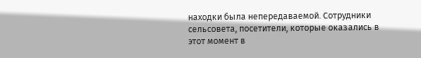находки была непередаваемой. Сотрудники сельсовета, посетители, которые оказались в этот момент в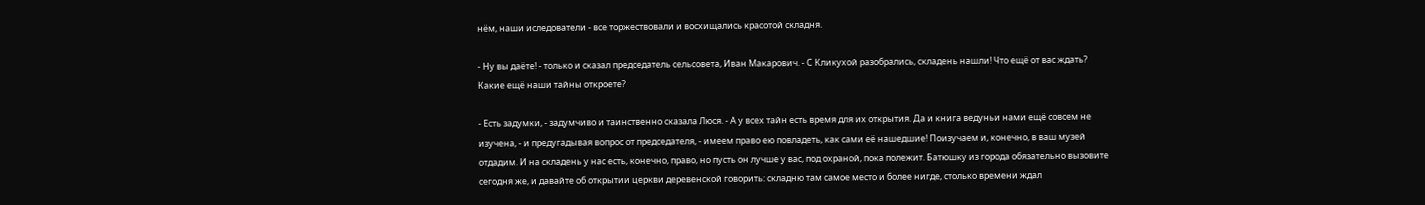нём, наши иследователи - все торжествовали и восхищались красотой складня.

- Ну вы даёте! - только и сказал председатель сельсовета, Иван Макарович. - С Кликухой разобрались, складень нашли! Что ещё от вас ждать? Какие ещё наши тайны откроете?

- Есть задумки, - задумчиво и таинственно сказала Люся. - А у всех тайн есть время для их открытия. Да и книга ведуньи нами ещё совсем не изучена, - и предугадывая вопрос от председателя, - имеем право ею повладеть, как сами её нашедшие! Поизучаем и, конечно, в ваш музей отдадим. И на складень у нас есть, конечно, право, но пусть он лучше у вас, под охраной, пока полежит. Батюшку из города обязательно вызовите сегодня же, и давайте об открытии церкви деревенской говорить: складню там самое место и более нигде, столько времени ждал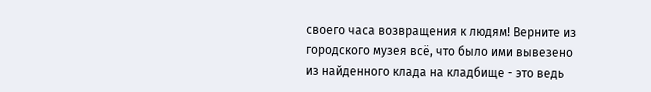своего часа возвращения к людям! Верните из городского музея всё, что было ими вывезено из найденного клада на кладбище - это ведь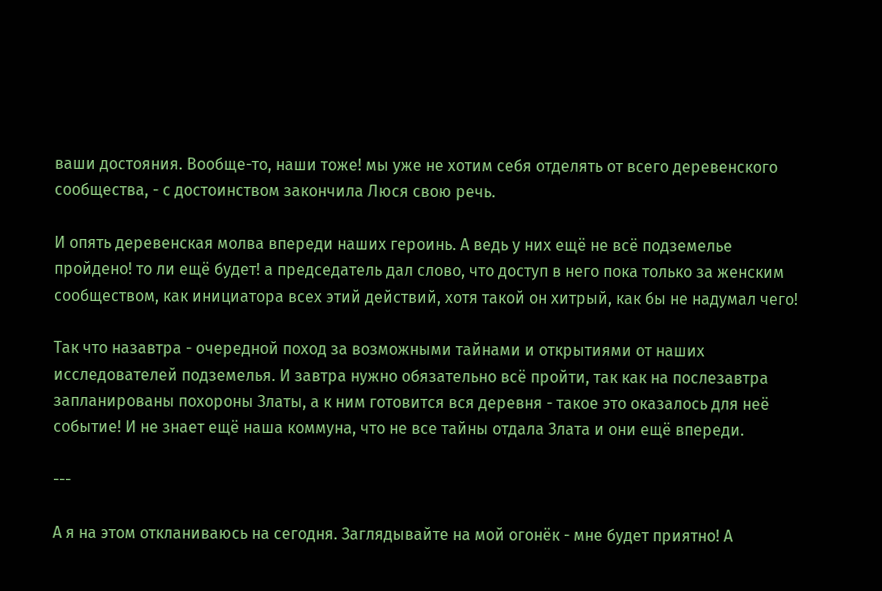ваши достояния. Вообще-то, наши тоже! мы уже не хотим себя отделять от всего деревенского сообщества, - с достоинством закончила Люся свою речь.

И опять деревенская молва впереди наших героинь. А ведь у них ещё не всё подземелье пройдено! то ли ещё будет! а председатель дал слово, что доступ в него пока только за женским сообществом, как инициатора всех этий действий, хотя такой он хитрый, как бы не надумал чего!

Так что назавтра - очередной поход за возможными тайнами и открытиями от наших исследователей подземелья. И завтра нужно обязательно всё пройти, так как на послезавтра запланированы похороны Златы, а к ним готовится вся деревня - такое это оказалось для неё событие! И не знает ещё наша коммуна, что не все тайны отдала Злата и они ещё впереди.

---

А я на этом откланиваюсь на сегодня. Заглядывайте на мой огонёк - мне будет приятно! А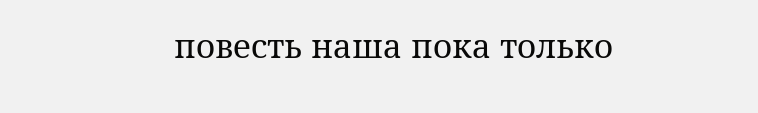повесть наша пока только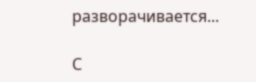разворачивается...

С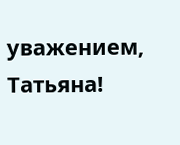уважением, Татьяна!